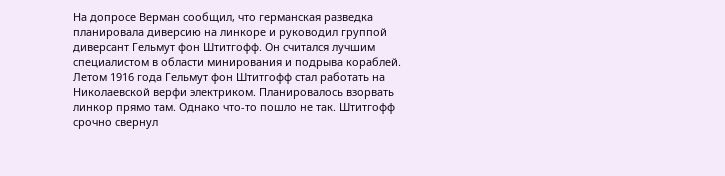На допросе Верман сообщил, что германская разведка планировала диверсию на линкоре и руководил группой диверсант Гельмут фон Штитгофф. Он считался лучшим специалистом в области минирования и подрыва кораблей. Летом 1916 года Гельмут фон Штитгофф стал работать на Николаевской верфи электриком. Планировалось взорвать линкор прямо там. Однако что-то пошло не так. Штитгофф срочно свернул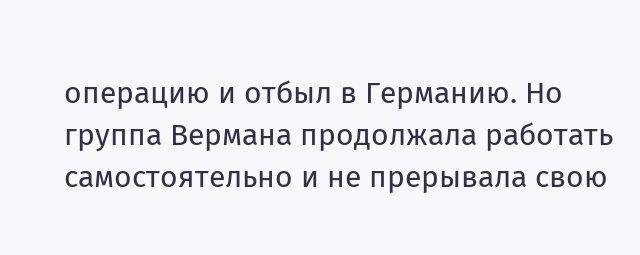операцию и отбыл в Германию. Но группа Вермана продолжала работать самостоятельно и не прерывала свою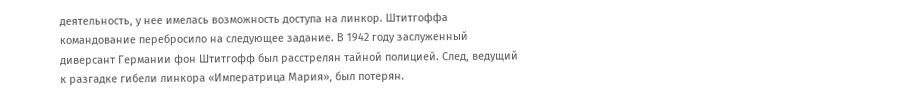деятельность, у нее имелась возможность доступа на линкор. Штитгоффа командование перебросило на следующее задание. В 1942 году заслуженный диверсант Германии фон Штитгофф был расстрелян тайной полицией. След, ведущий к разгадке гибели линкора «Императрица Мария», был потерян.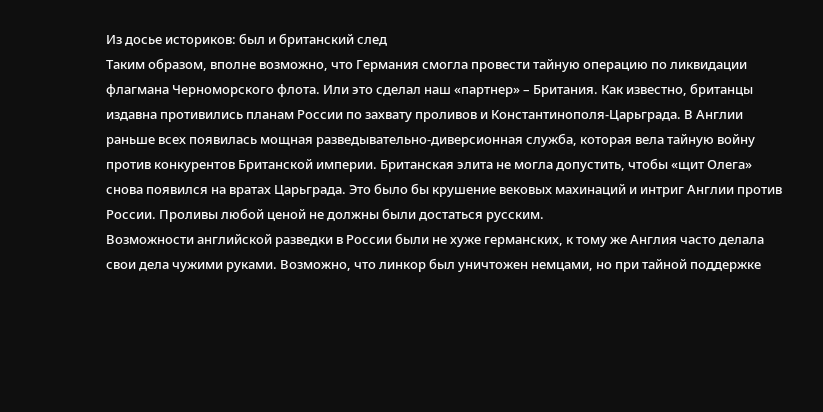Из досье историков: был и британский след
Таким образом, вполне возможно, что Германия смогла провести тайную операцию по ликвидации флагмана Черноморского флота. Или это сделал наш «партнер» – Британия. Как известно, британцы издавна противились планам России по захвату проливов и Константинополя-Царьграда. В Англии раньше всех появилась мощная разведывательно-диверсионная служба, которая вела тайную войну против конкурентов Британской империи. Британская элита не могла допустить, чтобы «щит Олега» снова появился на вратах Царьграда. Это было бы крушение вековых махинаций и интриг Англии против России. Проливы любой ценой не должны были достаться русским.
Возможности английской разведки в России были не хуже германских, к тому же Англия часто делала свои дела чужими руками. Возможно, что линкор был уничтожен немцами, но при тайной поддержке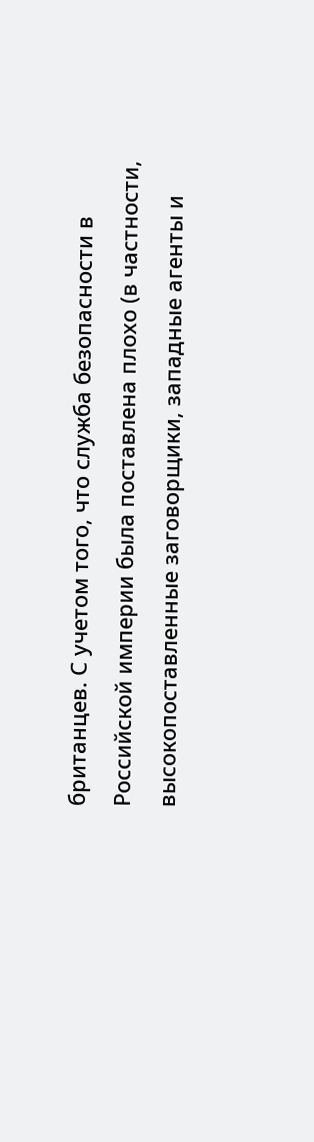британцев. С учетом того, что служба безопасности в Российской империи была поставлена плохо (в частности, высокопоставленные заговорщики, западные агенты и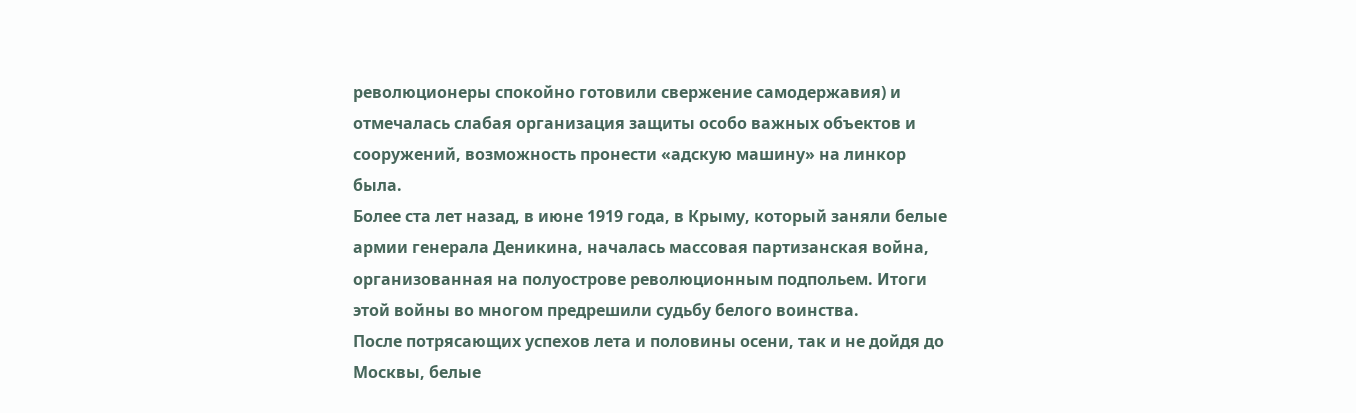революционеры спокойно готовили свержение самодержавия) и отмечалась слабая организация защиты особо важных объектов и сооружений, возможность пронести «адскую машину» на линкор была.
Более ста лет назад, в июне 1919 года, в Крыму, который заняли белые армии генерала Деникина, началась массовая партизанская война, организованная на полуострове революционным подпольем. Итоги этой войны во многом предрешили судьбу белого воинства.
После потрясающих успехов лета и половины осени, так и не дойдя до Москвы, белые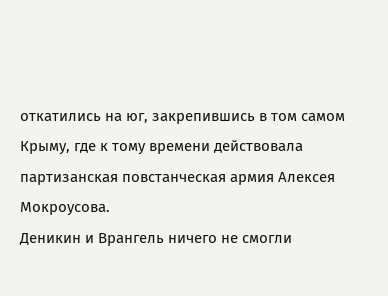откатились на юг, закрепившись в том самом Крыму, где к тому времени действовала партизанская повстанческая армия Алексея Мокроусова.
Деникин и Врангель ничего не смогли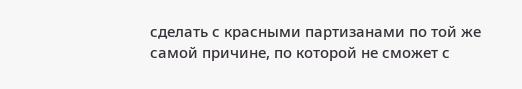сделать с красными партизанами по той же самой причине, по которой не сможет с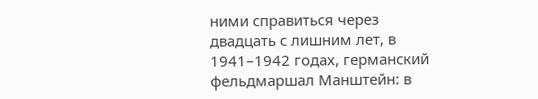ними справиться через двадцать с лишним лет, в 1941–1942 годах, германский фельдмаршал Манштейн: в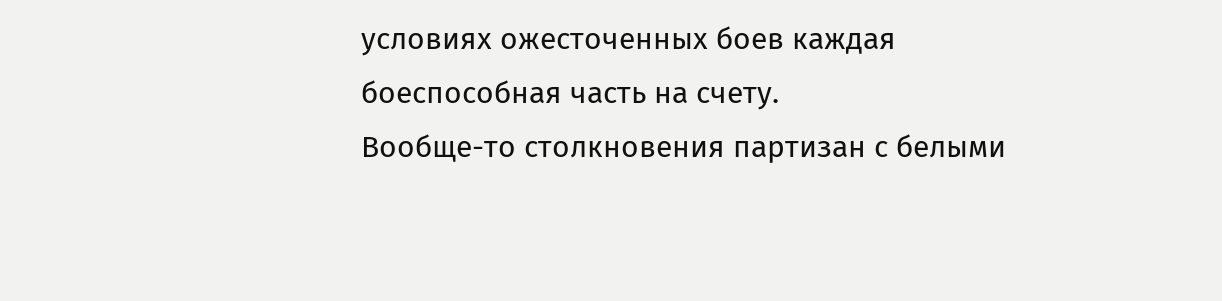условиях ожесточенных боев каждая боеспособная часть на счету.
Вообще-то столкновения партизан с белыми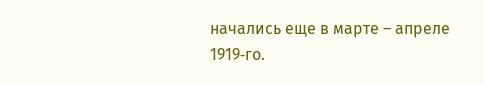начались еще в марте – апреле 1919‑го.